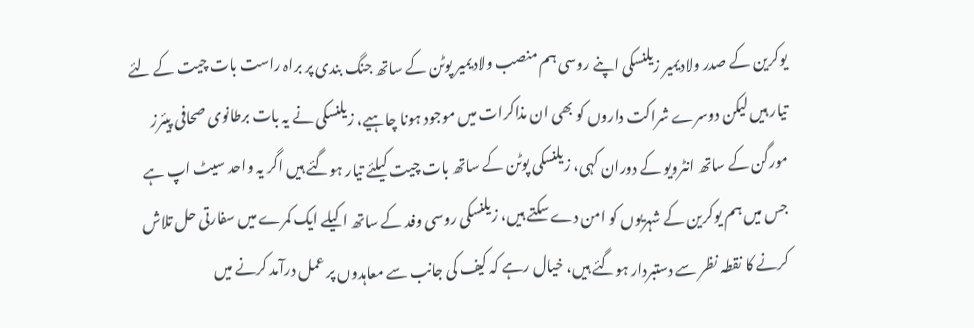یوکرین کے صدر ولادیمیر زیلنسکی اپنے روسی ہم منصب ولادیمیر پوٹن کے ساتھ جنگ بندی پر براہ راست بات چیت کے لئے تیار ہیں لیکن دوسرے شراکت داروں کو بھی ان مذاکرات میں موجود ہونا چاہیے، زیلنسکی نے یہ بات برطانوی صحافی پیئرز مورگن کے ساتھ انٹرویو کے دوران کہی، زیلنسکی پوٹن کے ساتھ بات چیت کیلئے تیار ہوگئے ہیں اگر یہ واحد سیٹ اپ ہے جس میں ہم یوکرین کے شہریوں کو امن دے سکتے ہیں، زیلنسکی روسی وفد کے ساتھ اکیلے ایک کمرے میں سفارتی حل تلاش کرنے کا نقطہ نظر سے دستبردار ہوگئے ہیں، خیال رہے کہ کیف کی جانب سے معاہدوں پر عمل درآمد کرنے میں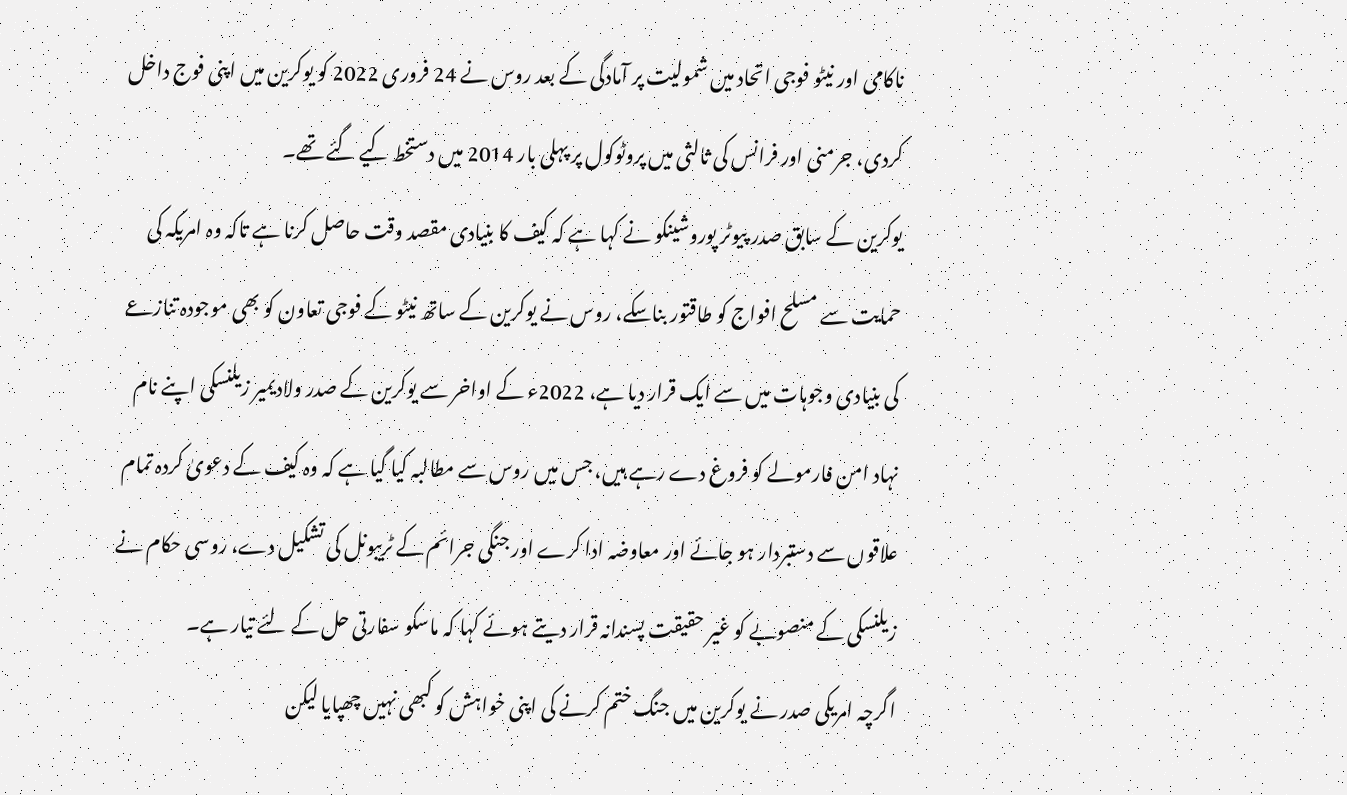ناکامی اور نیٹو فوجی اتحاد میں شمولیت پر آمادگی کے بعد روس نے 24 فروری 2022 کو یوکرین میں اپنی فوج داخل کردی، جرمنی اور فرانس کی ثالثی میں پروٹوکول پر پہلی بار 2014 میں دستخط کیے گئے تھے۔
یوکرین کے سابق صدر پیوٹر پوروشینکو نے کہا ہے کہ کیف کا بنیادی مقصد وقت حاصل کرنا ہے تاکہ وہ امریکہ کی حمایت سے مسلح افواج کو طاقتور بناسکے، روس نے یوکرین کے ساتھ نیٹو کے فوجی تعاون کو بھی موجودہ تنازعے کی بنیادی وجوہات میں سے ایک قرار دیا ہے، 2022ء کے اواخر سے یوکرین کے صدر ولادیمیر زیلنسکی اپنے نام نہاد امن فارمولے کو فروغ دے رہے ہیں، جس میں روس سے مطالبہ کیا گیا ہے کہ وہ کیف کے دعویٰ کردہ تمام علاقوں سے دستبردار ہو جائے اور معاوضہ ادا کرے اور جنگی جرائم کے ٹریبونل کی تشکیل دے، روسی حکام نے زیلنسکی کے منصوبے کو غیر حقیقت پسندانہ قرار دیتے ہوئے کہا کہ ماسکو سفارتی حل کے لئے تیار ہے۔
اگرچہ امریکی صدر نے یوکرین میں جنگ ختم کرنے کی اپنی خواہش کو کبھی نہیں چھپایا لیکن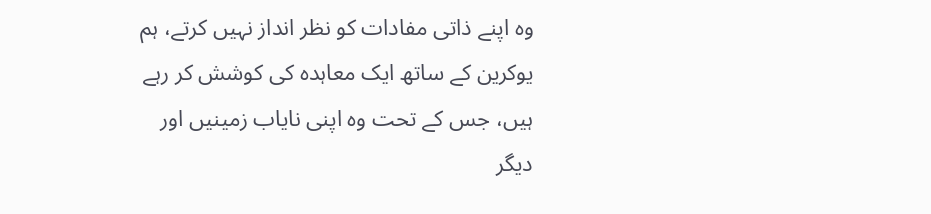وہ اپنے ذاتی مفادات کو نظر انداز نہیں کرتے، ہم یوکرین کے ساتھ ایک معاہدہ کی کوشش کر رہے ہیں، جس کے تحت وہ اپنی نایاب زمینیں اور دیگر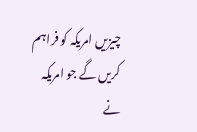چیزیں امریکہ کو فراہم کریں گے جو امریکہ نے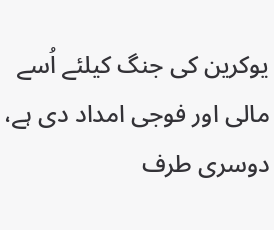یوکرین کی جنگ کیلئے اُسے مالی اور فوجی امداد دی ہے، دوسری طرف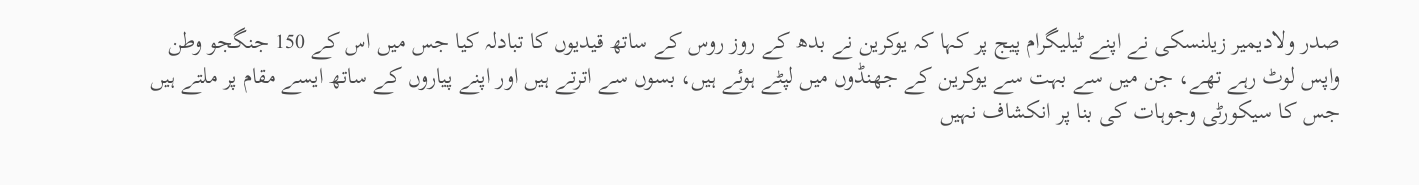صدر ولادیمیر زیلنسکی نے اپنے ٹیلیگرام پیج پر کہا کہ یوکرین نے بدھ کے روز روس کے ساتھ قیدیوں کا تبادلہ کیا جس میں اس کے 150 جنگجو وطن واپس لوٹ رہے تھے، جن میں سے بہت سے یوکرین کے جھنڈوں میں لپٹے ہوئے ہیں، بسوں سے اترتے ہیں اور اپنے پیاروں کے ساتھ ایسے مقام پر ملتے ہیں جس کا سیکورٹی وجوہات کی بنا پر انکشاف نہیں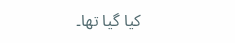کیا گیا تھا۔